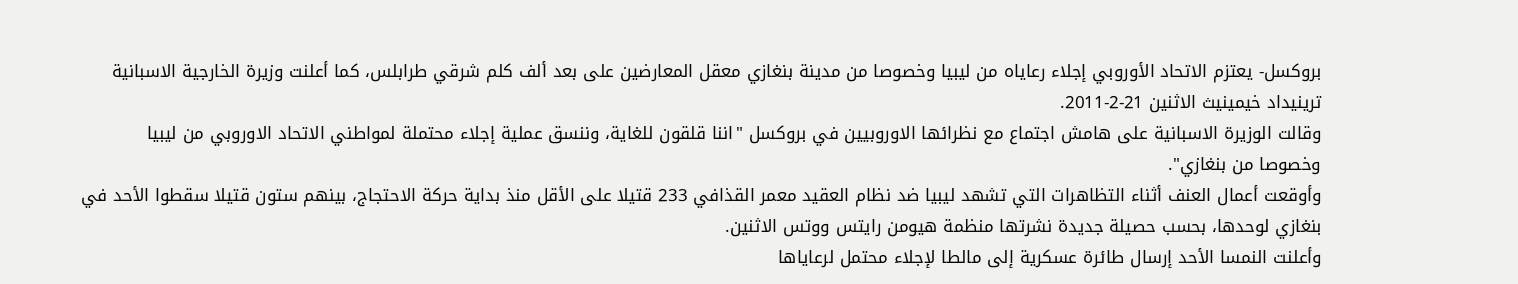بروكسل- يعتزم الاتحاد الأوروبي إجلاء رعاياه من ليبيا وخصوصا من مدينة بنغازي معقل المعارضين على بعد ألف كلم شرقي طرابلس، كما أعلنت وزيرة الخارجية الاسبانية ترينيداد خيمينيث الاثنين 21-2-2011.
وقالت الوزيرة الاسبانية على هامش اجتماع مع نظرائها الاوروبيين في بروكسل "اننا قلقون للغاية، وننسق عملية إجلاء محتملة لمواطني الاتحاد الاوروبي من ليبيا وخصوصا من بنغازي".
وأوقعت أعمال العنف أثناء التظاهرات التي تشهد ليبيا ضد نظام العقيد معمر القذافي 233 قتيلا على الأقل منذ بداية حركة الاحتجاج، بينهم ستون قتيلا سقطوا الأحد في بنغازي لوحدها، بحسب حصيلة جديدة نشرتها منظمة هيومن رايتس ووتس الاثنين.
وأعلنت النمسا الأحد إرسال طائرة عسكرية إلى مالطا لإجلاء محتمل لرعاياها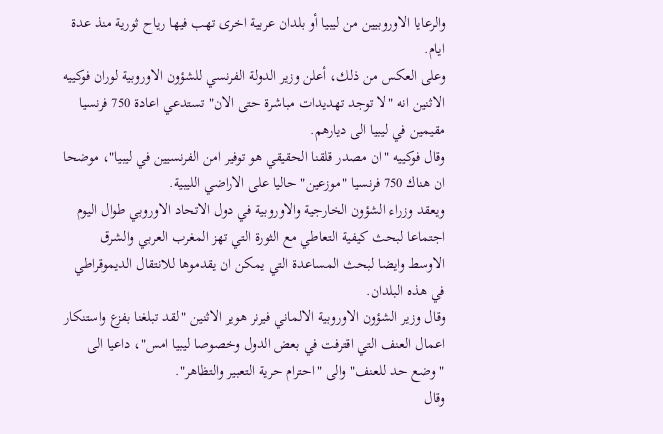والرعايا الاوروبيين من ليبيا أو بلدان عربية اخرى تهب فيها رياح ثورية منذ عدة ايام.
وعلى العكس من ذلك، أعلن وزير الدولة الفرنسي للشؤون الاوروبية لوران فوكييه الاثنين انه "لا توجد تهديدات مباشرة حتى الان" تستدعي اعادة 750 فرنسيا مقيمين في ليبيا الى ديارهم.
وقال فوكييه "ان مصدر قلقنا الحقيقي هو توفير امن الفرنسيين في ليبيا"، موضحا ان هناك 750 فرنسيا "موزعين" حاليا على الاراضي الليبية.
ويعقد وزراء الشؤون الخارجية والاوروبية في دول الاتحاد الاوروبي طوال اليوم اجتماعا لبحث كيفية التعاطي مع الثورة التي تهز المغرب العربي والشرق الاوسط وايضا لبحث المساعدة التي يمكن ان يقدموها للانتقال الديموقراطي في هذه البلدان.
وقال وزير الشؤون الاوروبية الالماني فيرنر هوير الاثنين "لقد تبلغنا بفزع واستنكار اعمال العنف التي اقترفت في بعض الدول وخصوصا ليبيا امس"، داعيا الى "وضع حد للعنف" والى "احترام حرية التعبير والتظاهر".
وقال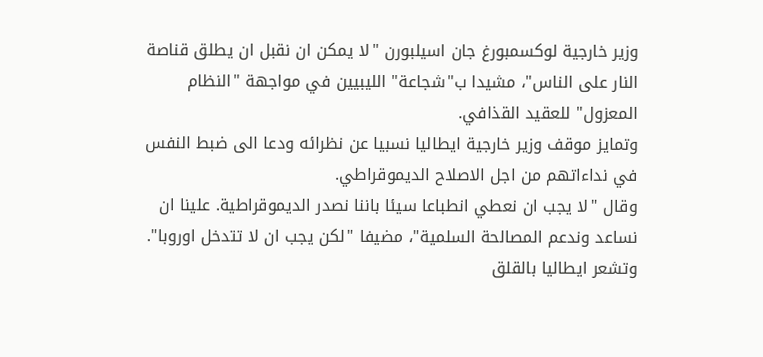وزير خارجية لوكسمبورغ جان اسيلبورن "لا يمكن ان نقبل ان يطلق قناصة النار على الناس"، مشيدا ب"شجاعة" الليبيين في مواجهة "النظام المعزول" للعقيد القذافي.
وتمايز موقف وزير خارجية ايطاليا نسبيا عن نظرائه ودعا الى ضبط النفس في نداءاتهم من اجل الاصلاح الديموقراطي.
وقال "لا يجب ان نعطي انطباعا سيئا باننا نصدر الديموقراطية. علينا ان نساعد وندعم المصالحة السلمية"، مضيفا "لكن يجب ان لا تتدخل اوروبا".
وتشعر ايطاليا بالقلق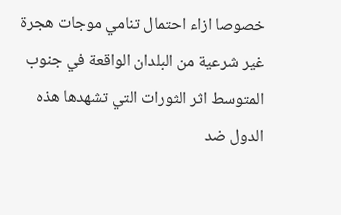خصوصا ازاء احتمال تنامي موجات هجرة غير شرعية من البلدان الواقعة في جنوب المتوسط اثر الثورات التي تشهدها هذه الدول ضد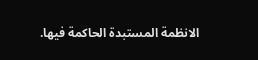الانظمة المستبدة الحاكمة فيها.